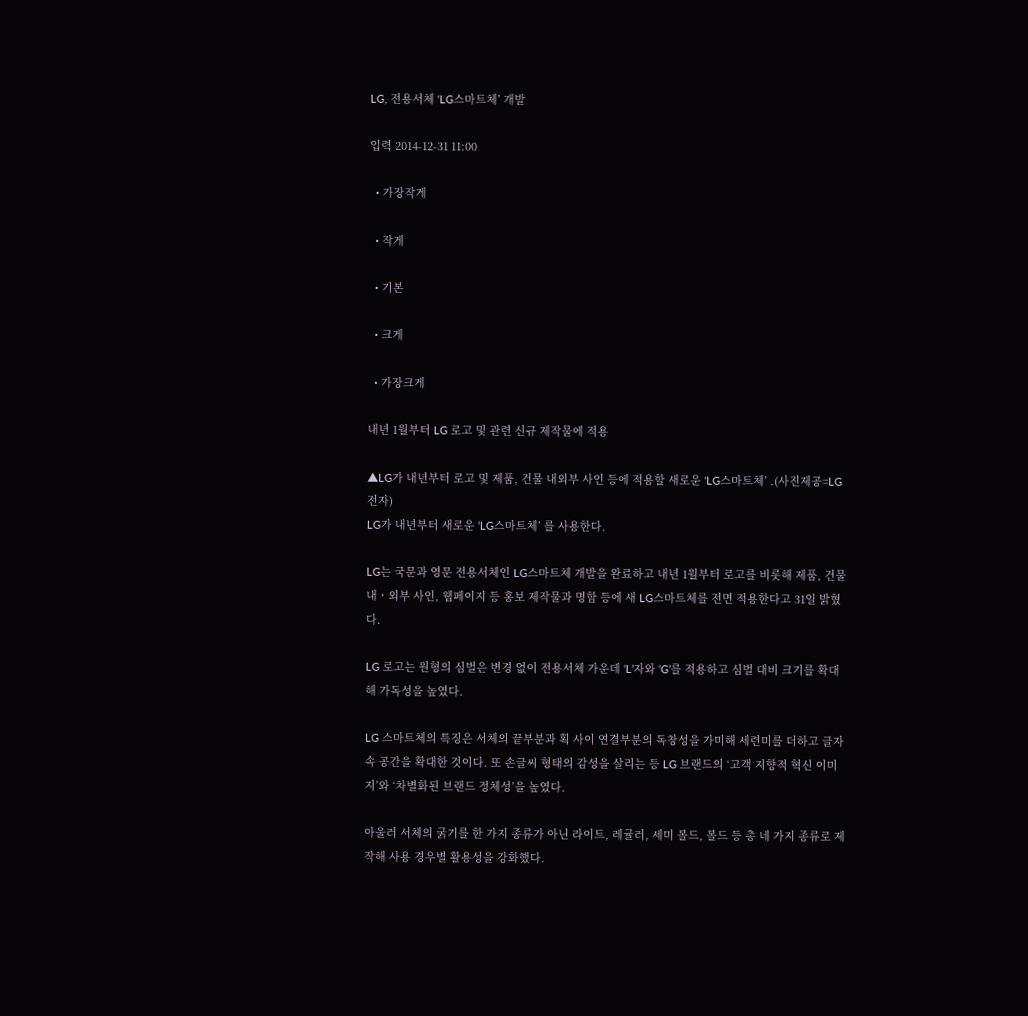LG, 전용서체 ‘LG스마트체’ 개발

입력 2014-12-31 11:00

  • 가장작게

  • 작게

  • 기본

  • 크게

  • 가장크게

내년 1월부터 LG 로고 및 관련 신규 제작물에 적용

▲LG가 내년부터 로고 및 제품, 건물 내외부 사인 등에 적용할 새로운 ‘LG스마트체’ .(사진제공=LG전자)
LG가 내년부터 새로운 ‘LG스마트체’ 를 사용한다.

LG는 국문과 영문 전용서체인 LG스마트체 개발을 완료하고 내년 1월부터 로고를 비롯해 제품, 건물 내ㆍ외부 사인, 웹페이지 등 홍보 제작물과 명함 등에 새 LG스마트체를 전면 적용한다고 31일 밝혔다.

LG 로고는 원형의 심벌은 변경 없이 전용서체 가운데 ‘L’자와 ‘G’를 적용하고 심벌 대비 크기를 확대해 가독성을 높였다.

LG 스마트체의 특징은 서체의 끝부분과 획 사이 연결부분의 독창성을 가미해 세련미를 더하고 글자 속 공간을 확대한 것이다. 또 손글씨 형태의 감성을 살리는 등 LG 브랜드의 ‘고객 지향적 혁신 이미지’와 ‘차별화된 브랜드 정체성’을 높였다.

아울러 서체의 굵기를 한 가지 종류가 아닌 라이트, 레귤러, 세미 볼드, 볼드 등 총 네 가지 종류로 제작해 사용 경우별 활용성을 강화했다.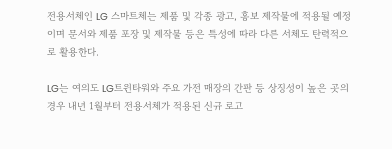전용서체인 LG 스마트체는 제품 및 각종 광고, 홍보 제작물에 적용될 예정이며 문서와 제품 포장 및 제작물 등은 특성에 따라 다른 서체도 탄력적으로 활용한다.

LG는 여의도 LG트윈타워와 주요 가전 매장의 간판 등 상징성이 높은 곳의 경우 내년 1월부터 전용서체가 적용된 신규 로고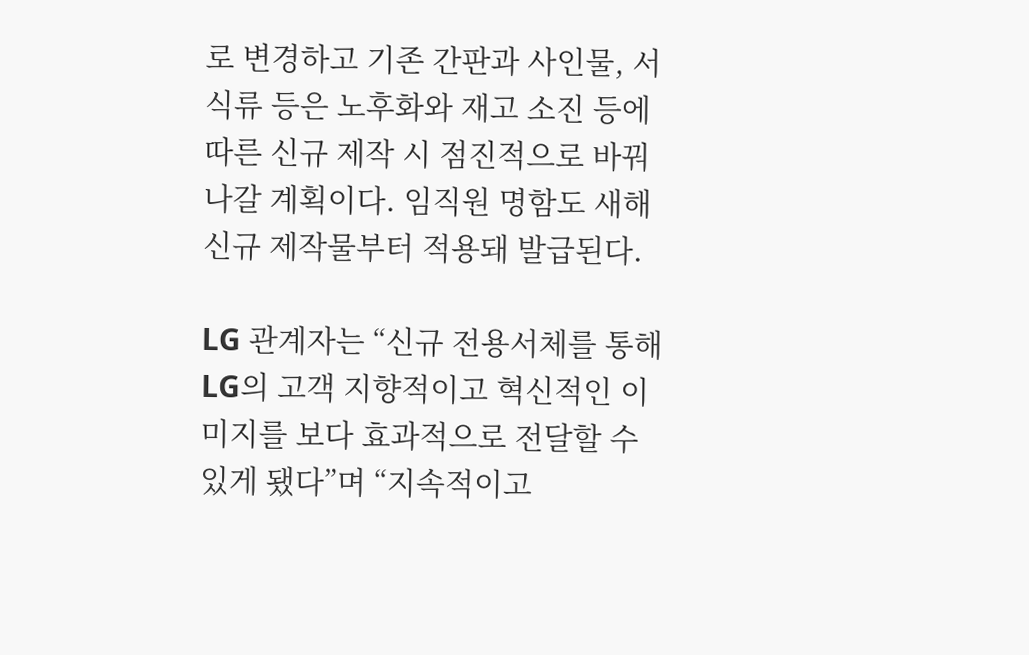로 변경하고 기존 간판과 사인물, 서식류 등은 노후화와 재고 소진 등에 따른 신규 제작 시 점진적으로 바꿔 나갈 계획이다. 임직원 명함도 새해 신규 제작물부터 적용돼 발급된다.

LG 관계자는 “신규 전용서체를 통해 LG의 고객 지향적이고 혁신적인 이미지를 보다 효과적으로 전달할 수 있게 됐다”며 “지속적이고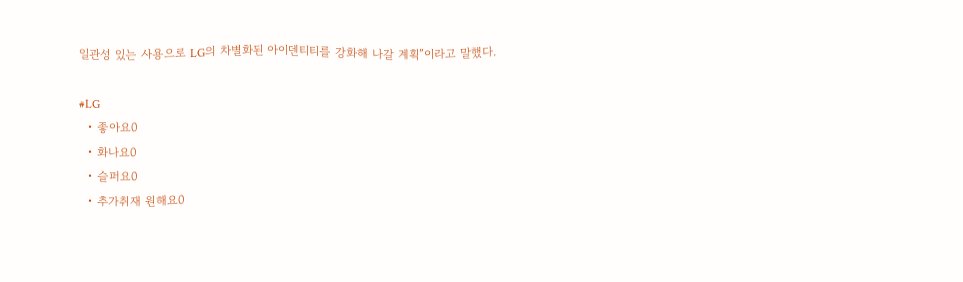일관성 있는 사용으로 LG의 차별화된 아이덴티티를 강화해 나갈 계획”이라고 말했다.

#LG
  • 좋아요0
  • 화나요0
  • 슬퍼요0
  • 추가취재 원해요0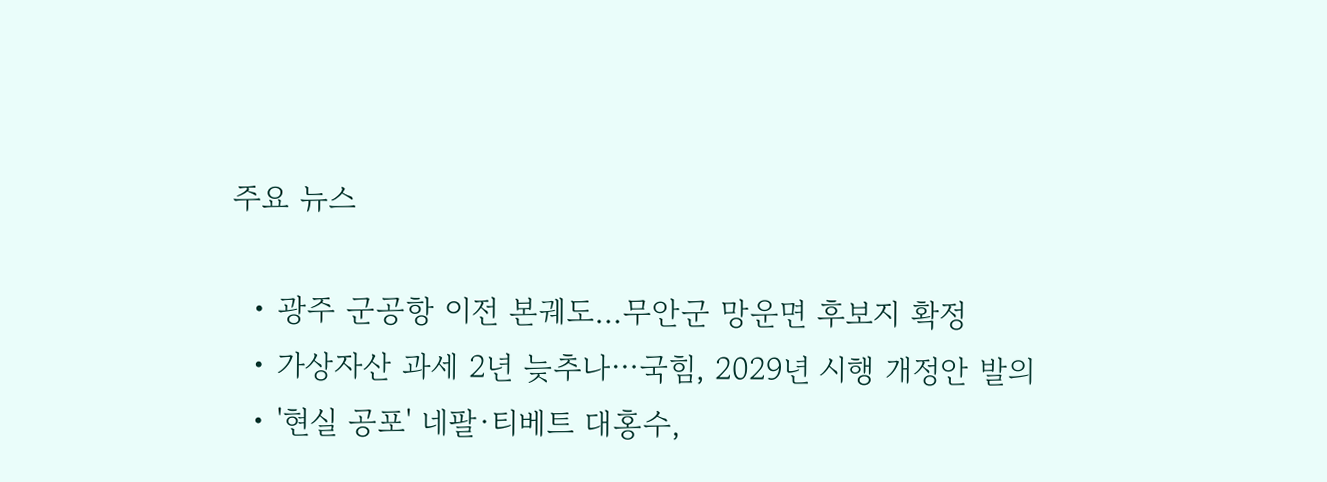주요 뉴스

  • 광주 군공항 이전 본궤도…무안군 망운면 후보지 확정
  • 가상자산 과세 2년 늦추나⋯국힘, 2029년 시행 개정안 발의
  • '현실 공포' 네팔·티베트 대홍수,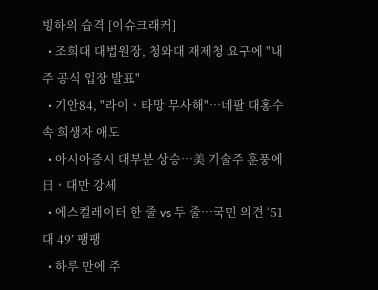빙하의 습격 [이슈크래커]
  • 조희대 대법원장, 청와대 재제청 요구에 "내주 공식 입장 발표"
  • 기안84, "라이ㆍ타망 무사해"⋯네팔 대홍수 속 희생자 애도
  • 아시아증시 대부분 상승⋯美 기술주 훈풍에 日ㆍ대만 강세
  • 에스컬레이터 한 줄 vs 두 줄⋯국민 의견 ‘51대 49’ 팽팽
  • 하루 만에 주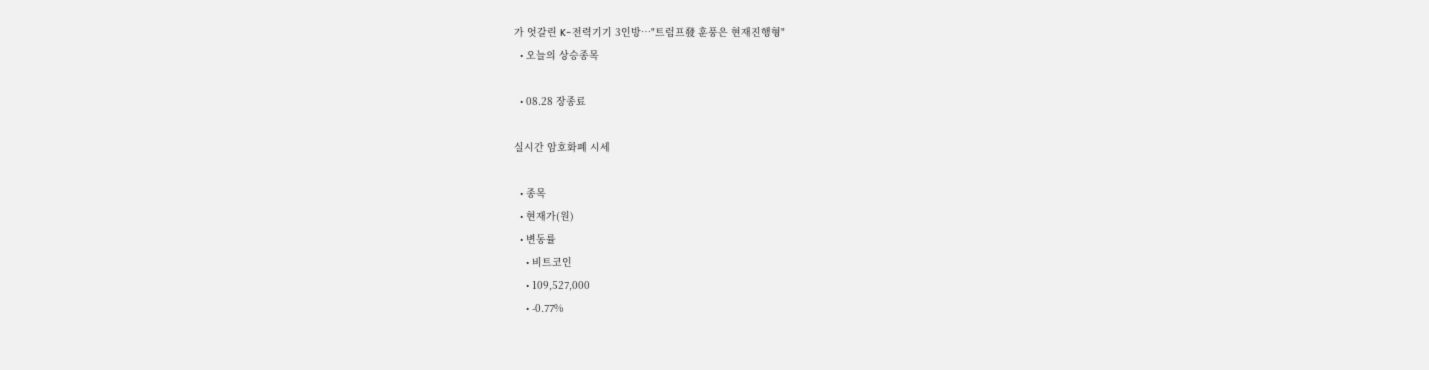가 엇갈린 K-전력기기 3인방…"트럼프發 훈풍은 현재진행형"
  • 오늘의 상승종목

  • 08.28 장종료

실시간 암호화폐 시세

  • 종목
  • 현재가(원)
  • 변동률
    • 비트코인
    • 109,527,000
    • -0.77%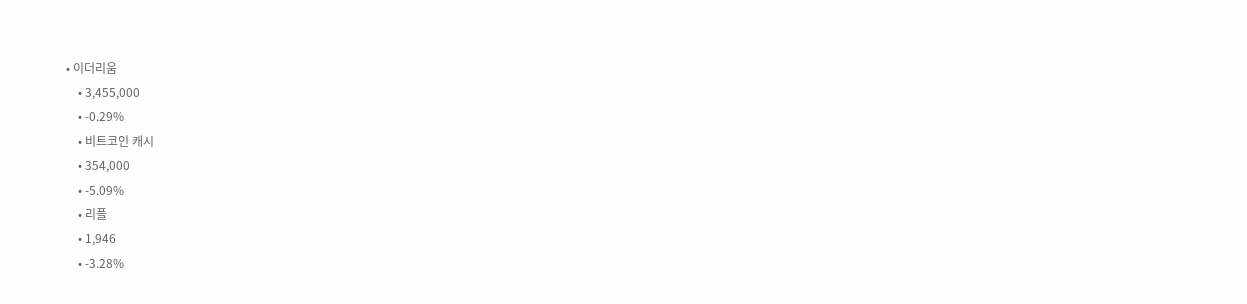• 이더리움
    • 3,455,000
    • -0.29%
    • 비트코인 캐시
    • 354,000
    • -5.09%
    • 리플
    • 1,946
    • -3.28%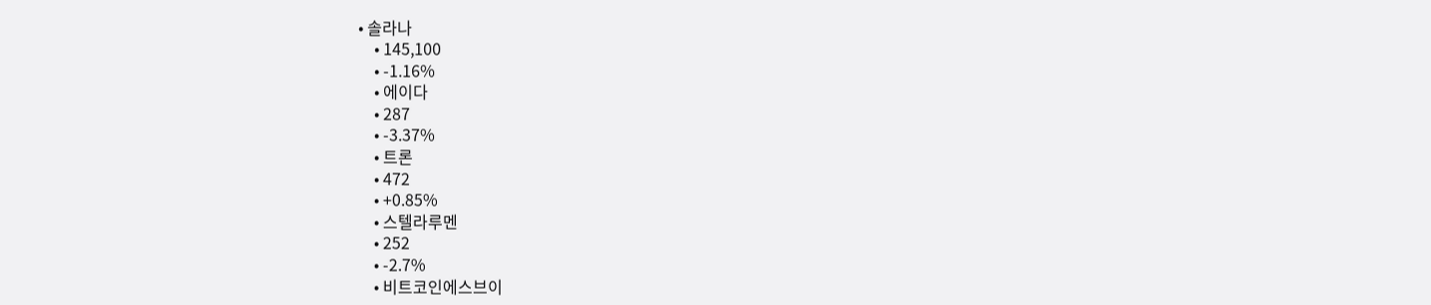• 솔라나
    • 145,100
    • -1.16%
    • 에이다
    • 287
    • -3.37%
    • 트론
    • 472
    • +0.85%
    • 스텔라루멘
    • 252
    • -2.7%
    • 비트코인에스브이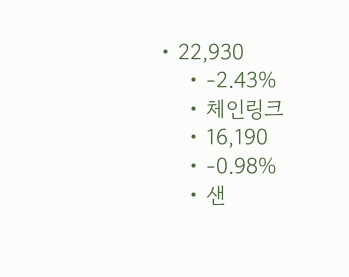• 22,930
    • -2.43%
    • 체인링크
    • 16,190
    • -0.98%
    • 샌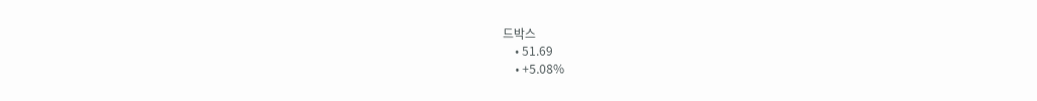드박스
    • 51.69
    • +5.08%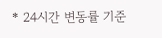* 24시간 변동률 기준